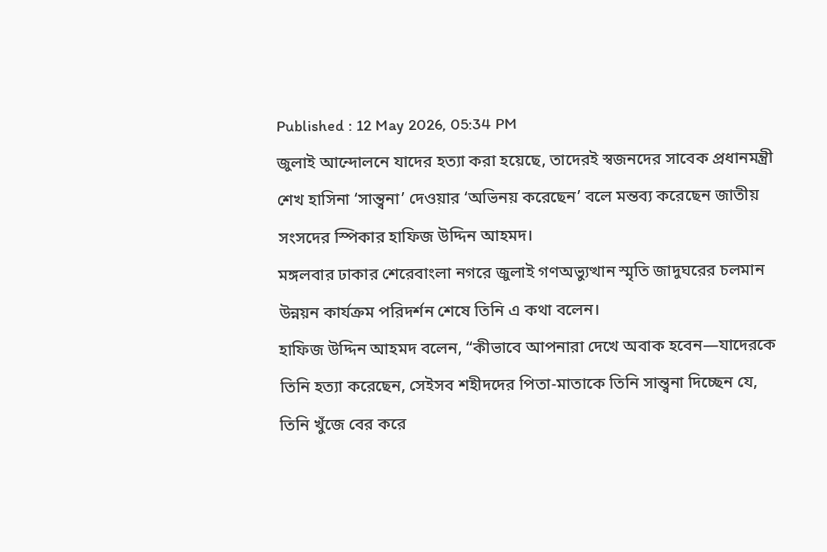Published : 12 May 2026, 05:34 PM
জুলাই আন্দোলনে যাদের হত্যা করা হয়েছে, তাদেরই স্বজনদের সাবেক প্রধানমন্ত্রী শেখ হাসিনা ‘সান্ত্বনা’ দেওয়ার ‘অভিনয় করেছেন’ বলে মন্তব্য করেছেন জাতীয় সংসদের স্পিকার হাফিজ উদ্দিন আহমদ।
মঙ্গলবার ঢাকার শেরেবাংলা নগরে জুলাই গণঅভ্যুত্থান স্মৃতি জাদুঘরের চলমান উন্নয়ন কার্যক্রম পরিদর্শন শেষে তিনি এ কথা বলেন।
হাফিজ উদ্দিন আহমদ বলেন, “কীভাবে আপনারা দেখে অবাক হবেন—যাদেরকে তিনি হত্যা করেছেন, সেইসব শহীদদের পিতা-মাতাকে তিনি সান্ত্বনা দিচ্ছেন যে, তিনি খুঁজে বের করে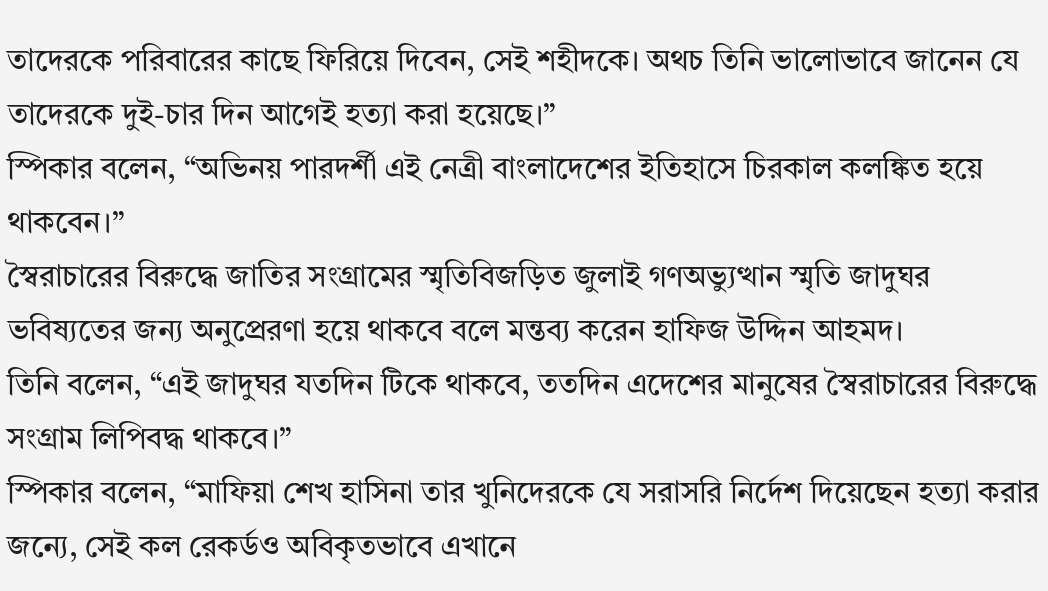তাদেরকে পরিবারের কাছে ফিরিয়ে দিবেন, সেই শহীদকে। অথচ তিনি ভালোভাবে জানেন যে তাদেরকে দুই-চার দিন আগেই হত্যা করা হয়েছে।”
স্পিকার বলেন, “অভিনয় পারদর্শী এই নেত্রী বাংলাদেশের ইতিহাসে চিরকাল কলঙ্কিত হয়ে থাকবেন।”
স্বৈরাচারের বিরুদ্ধে জাতির সংগ্রামের স্মৃতিবিজড়িত জুলাই গণঅভ্যুত্থান স্মৃতি জাদুঘর ভবিষ্যতের জন্য অনুপ্রেরণা হয়ে থাকবে বলে মন্তব্য করেন হাফিজ উদ্দিন আহমদ।
তিনি বলেন, “এই জাদুঘর যতদিন টিকে থাকবে, ততদিন এদেশের মানুষের স্বৈরাচারের বিরুদ্ধে সংগ্রাম লিপিবদ্ধ থাকবে।”
স্পিকার বলেন, “মাফিয়া শেখ হাসিনা তার খুনিদেরকে যে সরাসরি নির্দেশ দিয়েছেন হত্যা করার জন্যে, সেই কল রেকর্ডও অবিকৃতভাবে এখানে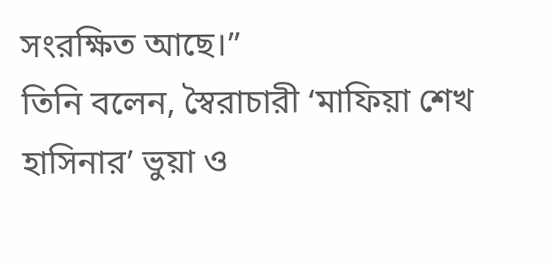সংরক্ষিত আছে।”
তিনি বলেন, স্বৈরাচারী ‘মাফিয়া শেখ হাসিনার’ ভুয়া ও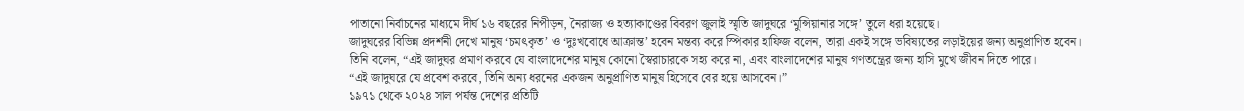পাতানো নির্বাচনের মাধ্যমে দীর্ঘ ১৬ বছরের নিপীড়ন, নৈরাজ্য ও হত্যাকাণ্ডের বিবরণ জুলাই স্মৃতি জাদুঘরে ‘মুন্সিয়ানার সঙ্গে’ তুলে ধরা হয়েছে।
জাদুঘরের বিভিন্ন প্রদর্শনী দেখে মানুষ ‘চমৎকৃত’ ও ‘দুঃখবোধে আক্রান্ত’ হবেন মন্তব্য করে স্পিকার হাফিজ বলেন, তারা একই সঙ্গে ভবিষ্যতের লড়াইয়ের জন্য অনুপ্রাণিত হবেন।
তিনি বলেন, “এই জাদুঘর প্রমাণ করবে যে বাংলাদেশের মানুষ কোনো স্বৈরাচারকে সহ্য করে না, এবং বাংলাদেশের মানুষ গণতন্ত্রের জন্য হাসি মুখে জীবন দিতে পারে।
“এই জাদুঘরে যে প্রবেশ করবে, তিনি অন্য ধরনের একজন অনুপ্রাণিত মানুষ হিসেবে বের হয়ে আসবেন।”
১৯৭১ থেকে ২০২৪ সাল পর্যন্ত দেশের প্রতিটি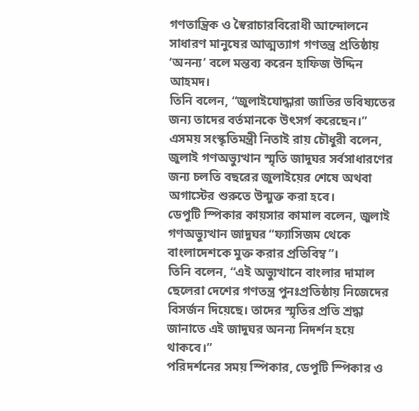গণতান্ত্রিক ও স্বৈরাচারবিরোধী আন্দোলনে সাধারণ মানুষের আত্মত্যাগ গণতন্ত্র প্রতিষ্ঠায় ‘অনন্য’ বলে মন্তব্য করেন হাফিজ উদ্দিন আহমদ।
তিনি বলেন, “জুলাইযোদ্ধারা জাতির ভবিষ্যতের জন্য তাদের বর্তমানকে উৎসর্গ করেছেন।”
এসময় সংস্কৃতিমন্ত্রী নিতাই রায় চৌধুরী বলেন, জুলাই গণঅভ্যুত্থান স্মৃতি জাদুঘর সর্বসাধারণের জন্য চলতি বছরের জুলাইয়ের শেষে অথবা অগাস্টের শুরুতে উন্মুক্ত করা হবে।
ডেপুটি স্পিকার কায়সার কামাল বলেন, জুলাই গণঅভ্যুত্থান জাদুঘর “ফ্যাসিজম থেকে বাংলাদেশকে মুক্ত করার প্রতিবিম্ব”।
তিনি বলেন, “এই অভ্যুত্থানে বাংলার দামাল ছেলেরা দেশের গণতন্ত্র পুনঃপ্রতিষ্ঠায় নিজেদের বিসর্জন দিয়েছে। তাদের স্মৃতির প্রতি শ্রদ্ধা জানাতে এই জাদুঘর অনন্য নিদর্শন হয়ে থাকবে।”
পরিদর্শনের সময় স্পিকার, ডেপুটি স্পিকার ও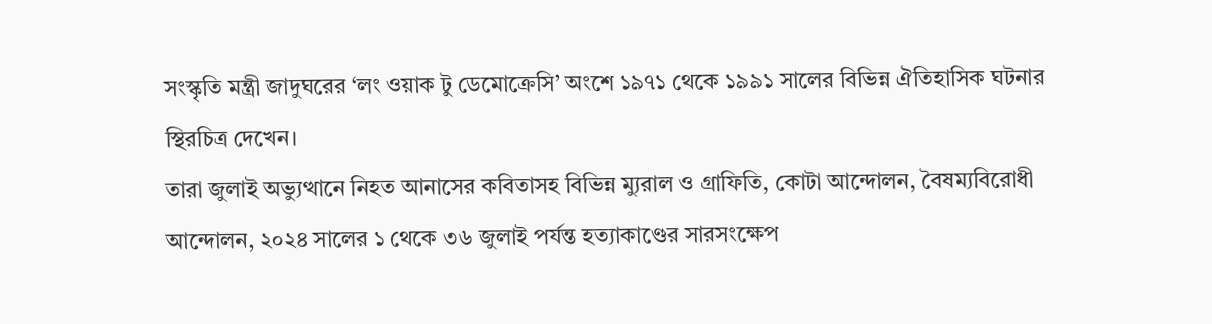সংস্কৃতি মন্ত্রী জাদুঘরের ‘লং ওয়াক টু ডেমোক্রেসি’ অংশে ১৯৭১ থেকে ১৯৯১ সালের বিভিন্ন ঐতিহাসিক ঘটনার স্থিরচিত্র দেখেন।
তারা জুলাই অভ্যুত্থানে নিহত আনাসের কবিতাসহ বিভিন্ন ম্যুরাল ও গ্রাফিতি, কোটা আন্দোলন, বৈষম্যবিরোধী আন্দোলন, ২০২৪ সালের ১ থেকে ৩৬ জুলাই পর্যন্ত হত্যাকাণ্ডের সারসংক্ষেপ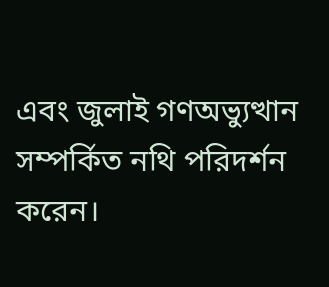এবং জুলাই গণঅভ্যুত্থান সম্পর্কিত নথি পরিদর্শন করেন।